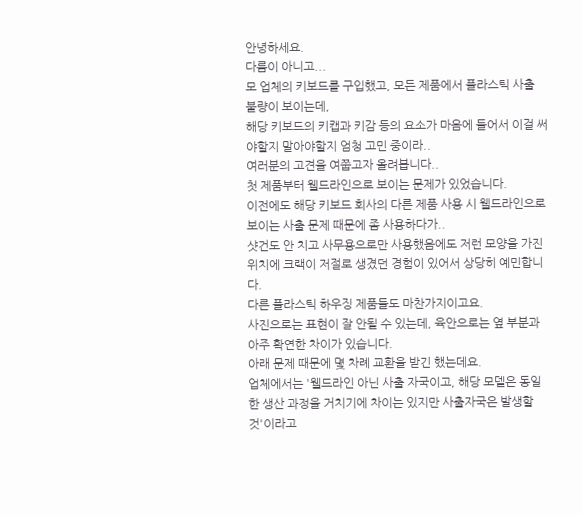안녕하세요.
다름이 아니고...
모 업체의 키보드를 구입했고, 모든 제품에서 플라스틱 사출 불량이 보이는데,
해당 키보드의 키캡과 키감 등의 요소가 마음에 들어서 이걸 써야할지 말아야할지 엄청 고민 중이라..
여러분의 고견을 여쭙고자 올려봅니다..
첫 제품부터 웰드라인으로 보이는 문제가 있었습니다.
이전에도 해당 키보드 회사의 다른 제품 사용 시 웰드라인으로 보이는 사출 문제 때문에 좀 사용하다가..
샷건도 안 치고 사무용으로만 사용했음에도 저런 모양을 가진 위치에 크랙이 저절로 생겼던 경험이 있어서 상당히 예민합니다.
다른 플라스틱 하우징 제품들도 마찬가지이고요.
사진으로는 표현이 잘 안될 수 있는데, 육안으로는 옆 부분과 아주 확연한 차이가 있습니다.
아래 문제 때문에 몇 차례 교환을 받긴 했는데요.
업체에서는 '웰드라인 아닌 사출 자국이고, 해당 모델은 동일한 생산 과정을 거치기에 차이는 있지만 사출자국은 발생할 것'이라고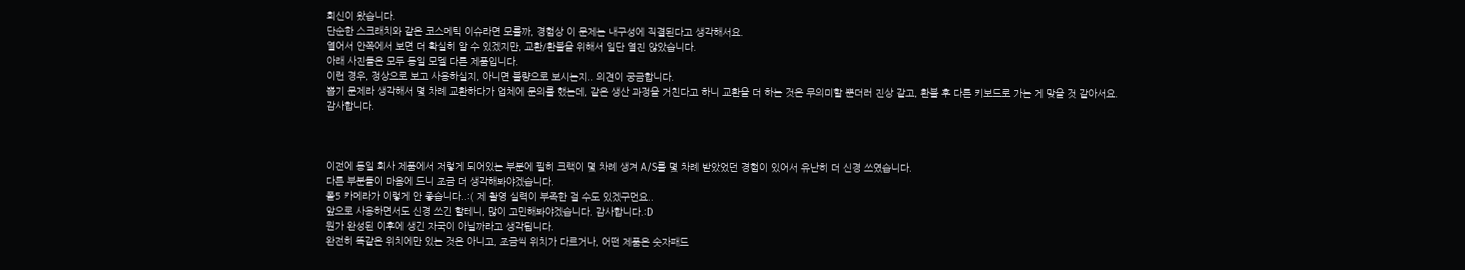회신이 왔습니다.
단순한 스크래치와 같은 코스메틱 이슈라면 모를까, 경험상 이 문제는 내구성에 직결된다고 생각해서요.
열어서 안쪽에서 보면 더 확실히 알 수 있겠지만, 교환/환불을 위해서 일단 열진 않았습니다.
아래 사진들은 모두 동일 모델 다른 제품입니다.
이런 경우, 정상으로 보고 사용하실지, 아니면 불량으로 보시는지.. 의견이 궁금합니다.
뽑기 문제라 생각해서 몇 차례 교환하다가 업체에 문의를 했는데, 같은 생산 과정을 거친다고 하니 교환을 더 하는 것은 무의미할 뿐더러 진상 같고, 환불 후 다른 키보드로 가는 게 맞을 것 같아서요.
감사합니다.



이전에 동일 회사 제품에서 저렇게 되어있는 부분에 필히 크랙이 몇 차례 생겨 A/S를 몇 차례 받았었던 경험이 있어서 유난히 더 신경 쓰였습니다.
다른 부분들이 마음에 드니 조금 더 생각해봐야겠습니다.
폴5 카메라가 이렇게 안 좋습니다..:( 제 촬영 실력이 부족한 걸 수도 있겠구먼요..
앞으로 사용하면서도 신경 쓰긴 할테니, 많이 고민해봐야겠습니다. 감사합니다.:D
뭔가 완성된 이후에 생긴 자국이 아닐까라고 생각됩니다.
완전히 똑같은 위치에만 있는 것은 아니고, 조금씩 위치가 다르거나, 어떤 제품은 숫자패드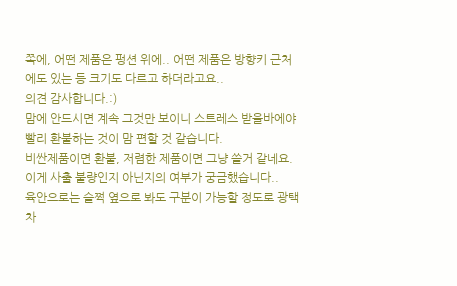쪽에, 어떤 제품은 펑션 위에.. 어떤 제품은 방향키 근처에도 있는 등 크기도 다르고 하더라고요..
의견 감사합니다.:)
맘에 안드시면 계속 그것만 보이니 스트레스 받을바에야 빨리 환불하는 것이 맘 편할 것 같습니다.
비싼제품이면 환불, 저렴한 제품이면 그냥 쓸거 같네요.
이게 사출 불량인지 아닌지의 여부가 궁금했습니다..
육안으로는 슬쩍 옆으로 봐도 구분이 가능할 정도로 광택 차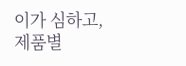이가 심하고,
제품별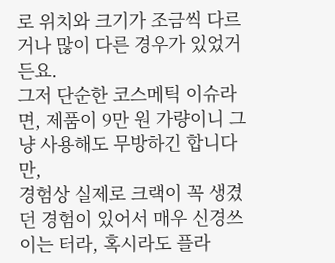로 위치와 크기가 조금씩 다르거나 많이 다른 경우가 있었거든요.
그저 단순한 코스메틱 이슈라면, 제품이 9만 원 가량이니 그냥 사용해도 무방하긴 합니다만,
경험상 실제로 크랙이 꼭 생겼던 경험이 있어서 매우 신경쓰이는 터라, 혹시라도 플라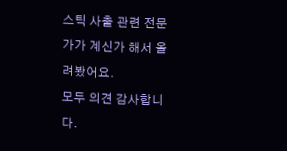스틱 사출 관련 전문가가 계신가 해서 올려봤어요.
모두 의견 감사합니다.